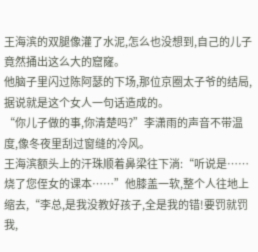王海滨的双腿像灌了水泥,怎么也没想到,自己的儿子竟然捅出这么大的窟窿。
他脑子里闪过陈阿瑟的下场,那位京圈太子爷的结局,据说就是这个女人一句话造成的。
“你儿子做的事,你清楚吗?”李潇雨的声音不带温度,像冬夜里刮过窗缝的冷风。
王海滨额头上的汗珠顺着鼻梁往下淌:“听说是……烧了您侄女的课本……”他膝盖一软,整个人往地上缩去,“李总,是我没教好孩子,全是我的错!要罚就罚我,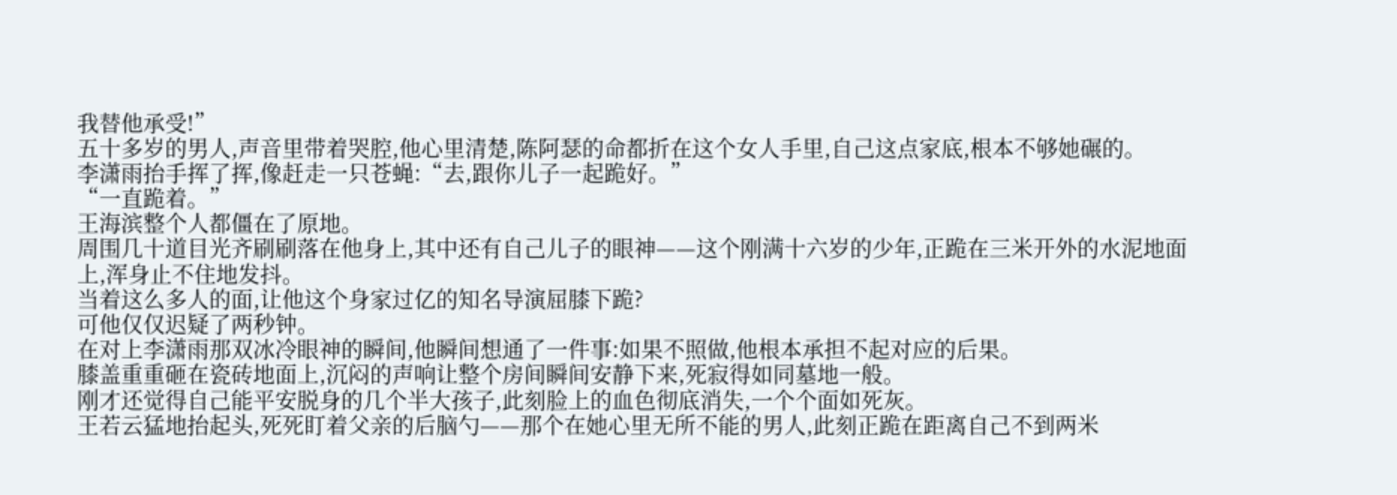我替他承受!”
五十多岁的男人,声音里带着哭腔,他心里清楚,陈阿瑟的命都折在这个女人手里,自己这点家底,根本不够她碾的。
李潇雨抬手挥了挥,像赶走一只苍蝇:“去,跟你儿子一起跪好。”
“一直跪着。”
王海滨整个人都僵在了原地。
周围几十道目光齐刷刷落在他身上,其中还有自己儿子的眼神——这个刚满十六岁的少年,正跪在三米开外的水泥地面上,浑身止不住地发抖。
当着这么多人的面,让他这个身家过亿的知名导演屈膝下跪?
可他仅仅迟疑了两秒钟。
在对上李潇雨那双冰冷眼神的瞬间,他瞬间想通了一件事:如果不照做,他根本承担不起对应的后果。
膝盖重重砸在瓷砖地面上,沉闷的声响让整个房间瞬间安静下来,死寂得如同墓地一般。
刚才还觉得自己能平安脱身的几个半大孩子,此刻脸上的血色彻底消失,一个个面如死灰。
王若云猛地抬起头,死死盯着父亲的后脑勺——那个在她心里无所不能的男人,此刻正跪在距离自己不到两米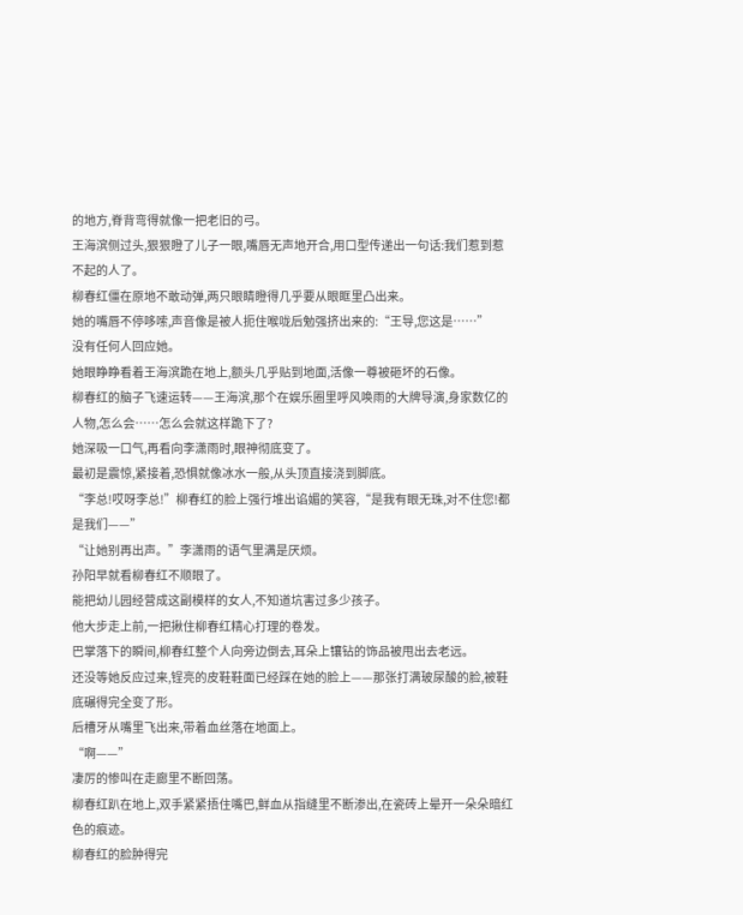的地方,脊背弯得就像一把老旧的弓。
王海滨侧过头,狠狠瞪了儿子一眼,嘴唇无声地开合,用口型传递出一句话:我们惹到惹不起的人了。
柳春红僵在原地不敢动弹,两只眼睛瞪得几乎要从眼眶里凸出来。
她的嘴唇不停哆嗦,声音像是被人扼住喉咙后勉强挤出来的:“王导,您这是……”
没有任何人回应她。
她眼睁睁看着王海滨跪在地上,额头几乎贴到地面,活像一尊被砸坏的石像。
柳春红的脑子飞速运转——王海滨,那个在娱乐圈里呼风唤雨的大牌导演,身家数亿的人物,怎么会……怎么会就这样跪下了?
她深吸一口气,再看向李潇雨时,眼神彻底变了。
最初是震惊,紧接着,恐惧就像冰水一般,从头顶直接浇到脚底。
“李总!哎呀李总!”柳春红的脸上强行堆出谄媚的笑容,“是我有眼无珠,对不住您!都是我们——”
“让她别再出声。”李潇雨的语气里满是厌烦。
孙阳早就看柳春红不顺眼了。
能把幼儿园经营成这副模样的女人,不知道坑害过多少孩子。
他大步走上前,一把揪住柳春红精心打理的卷发。
巴掌落下的瞬间,柳春红整个人向旁边倒去,耳朵上镶钻的饰品被甩出去老远。
还没等她反应过来,锃亮的皮鞋鞋面已经踩在她的脸上——那张打满玻尿酸的脸,被鞋底碾得完全变了形。
后槽牙从嘴里飞出来,带着血丝落在地面上。
“啊——”
凄厉的惨叫在走廊里不断回荡。
柳春红趴在地上,双手紧紧捂住嘴巴,鲜血从指缝里不断渗出,在瓷砖上晕开一朵朵暗红色的痕迹。
柳春红的脸肿得完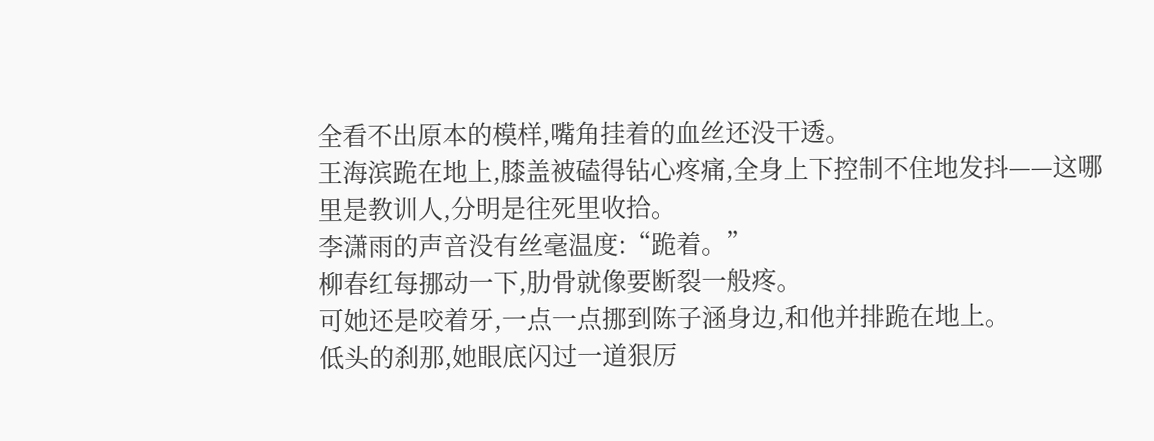全看不出原本的模样,嘴角挂着的血丝还没干透。
王海滨跪在地上,膝盖被磕得钻心疼痛,全身上下控制不住地发抖——这哪里是教训人,分明是往死里收拾。
李潇雨的声音没有丝毫温度:“跪着。”
柳春红每挪动一下,肋骨就像要断裂一般疼。
可她还是咬着牙,一点一点挪到陈子涵身边,和他并排跪在地上。
低头的刹那,她眼底闪过一道狠厉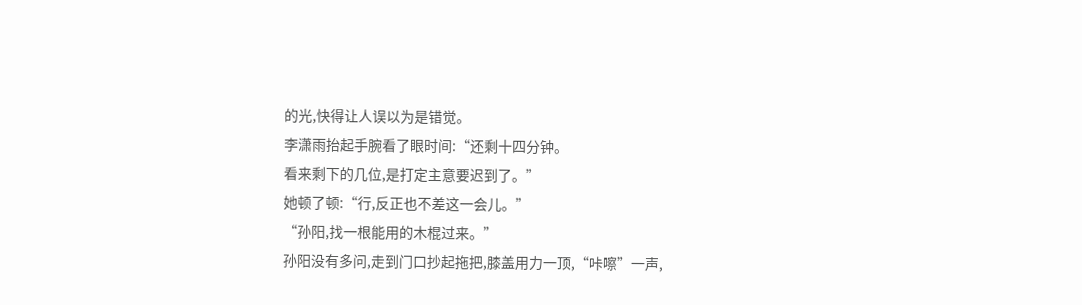的光,快得让人误以为是错觉。
李潇雨抬起手腕看了眼时间:“还剩十四分钟。
看来剩下的几位,是打定主意要迟到了。”
她顿了顿:“行,反正也不差这一会儿。”
“孙阳,找一根能用的木棍过来。”
孙阳没有多问,走到门口抄起拖把,膝盖用力一顶,“咔嚓”一声,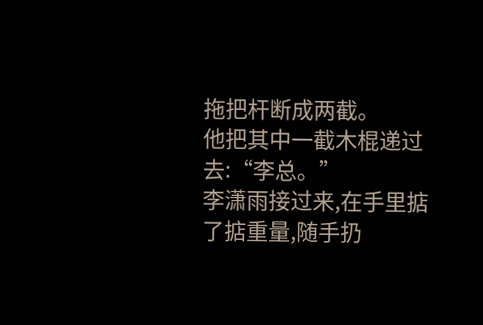拖把杆断成两截。
他把其中一截木棍递过去:“李总。”
李潇雨接过来,在手里掂了掂重量,随手扔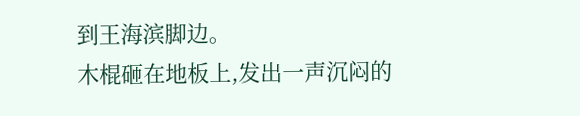到王海滨脚边。
木棍砸在地板上,发出一声沉闷的